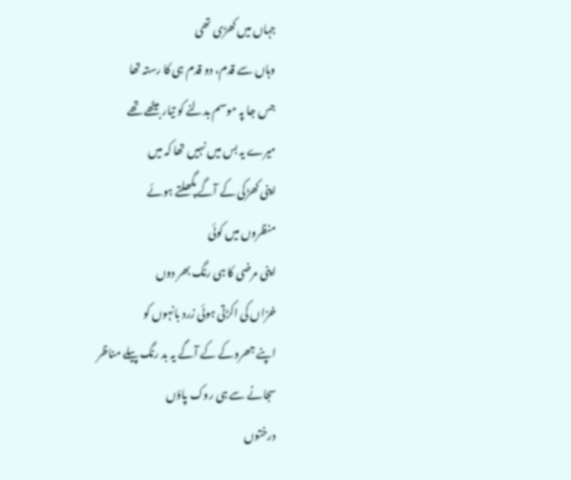جہاں میں کھڑی تھی
وہاں سے قدم، دو قدم ہی کا رستہ تھا
جس جا پہ موسم بدلنے کو تیار بیٹھے تھے
میرے یہ بس میں نہیں تھا کہ میں
اپنی کھڑکی کے آگے پگھلتے ہوئے
منظروں میں کوئی
اپنی مرضی کا ہی رنگ بھر دوں
خزاں کی اکڑتی ہوئی زرد بانہوں کو
اپنے جھروکے کے آگے یہ بد رنگ پیلے مناظر
سجانے سے ہی روک پاؤں
درختوں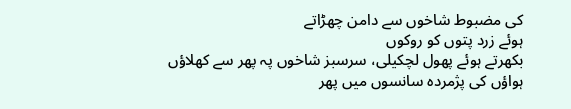کی مضبوط شاخوں سے دامن چھڑاتے
ہوئے زرد پتوں کو روکوں
بکھرتے ہوئے پھول لچکیلی، سرسبز شاخوں پہ پھر سے کھلاؤں
ہواؤں کی پژمردہ سانسوں میں پھر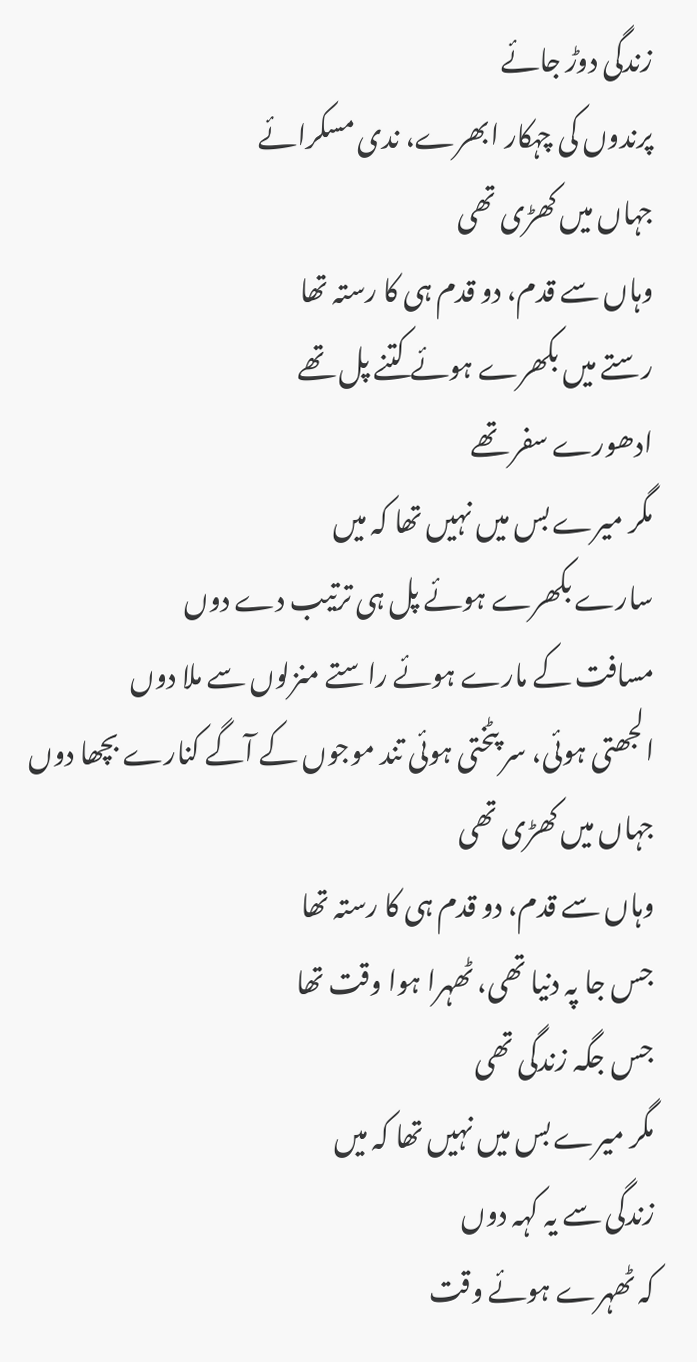زندگی دوڑ جائے
پرندوں کی چہکار ابھرے، ندی مسکرائے
جہاں میں کھڑی تھی
وہاں سے قدم، دو قدم ہی کا رستہ تھا
رستے میں بکھرے ہوئے کتنے پل تھے
ادھورے سفر تھے
مگر میرے بس میں نہیں تھا کہ میں
سارے بکھرے ہوئے پل ہی ترتیب دے دوں
مسافت کے مارے ہوئے راستے منزلوں سے ملا دوں
الجھتی ہوئی، سر پٹختی ہوئی تند موجوں کے آگے کنارے بچھا دوں
جہاں میں کھڑی تھی
وہاں سے قدم، دو قدم ہی کا رستہ تھا
جس جا پہ دنیا تھی، ٹھہرا ہوا وقت تھا
جس جگہ زندگی تھی
مگر میرے بس میں نہیں تھا کہ میں
زندگی سے یہ کہہ دوں
کہ ٹھہرے ہوئے وقت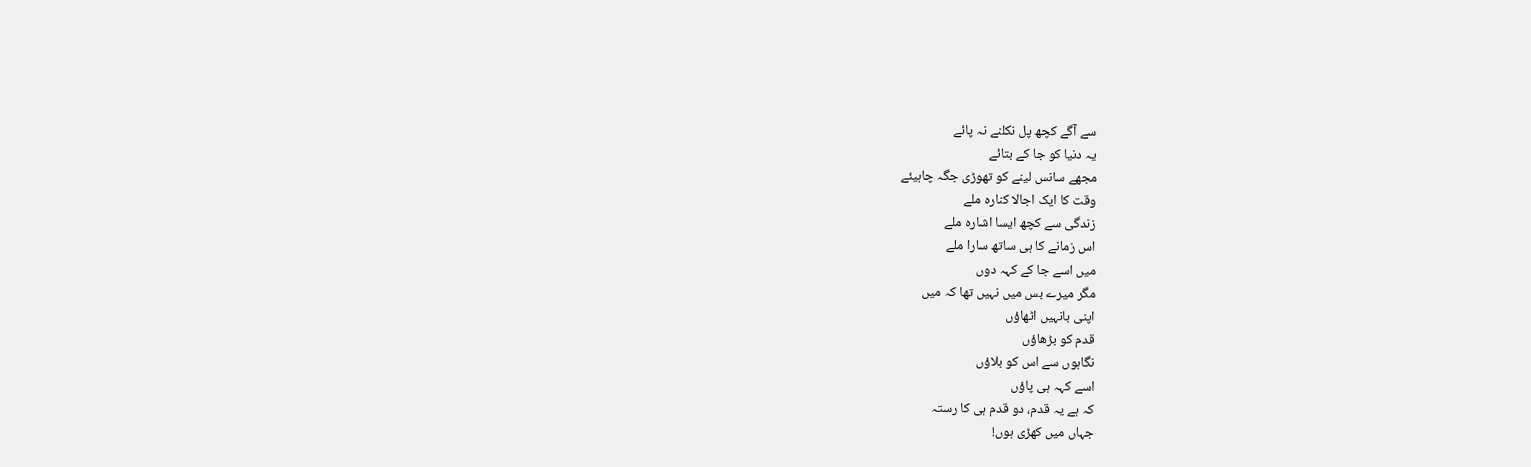سے آگے کچھ پل نکلنے نہ پائے
یہ دنیا کو جا کے بتائے
مجھے سانس لینے کو تھوڑی جگہ چاہیئے
وقت کا ایک اجالا کنارہ ملے
زندگی سے کچھ ایسا اشارہ ملے
اس زمانے کا ہی ساتھ سارا ملے
میں اسے جا کے کہہ دوں
مگر میرے بس میں نہیں تھا کہ میں
اپنی بانہیں اٹھاؤں
قدم کو بڑھاؤں
نگاہوں سے اس کو بلاؤں
اسے کہہ ہی پاؤں
کہ ہے یہ قدم، دو قدم ہی کا رستہ
جہاں میں کھڑی ہوں!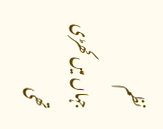نظم
جہاں میں کھڑی تھی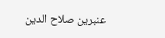عنبرین صلاح الدین